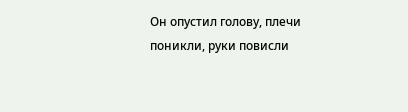Он опустил голову, плечи поникли, руки повисли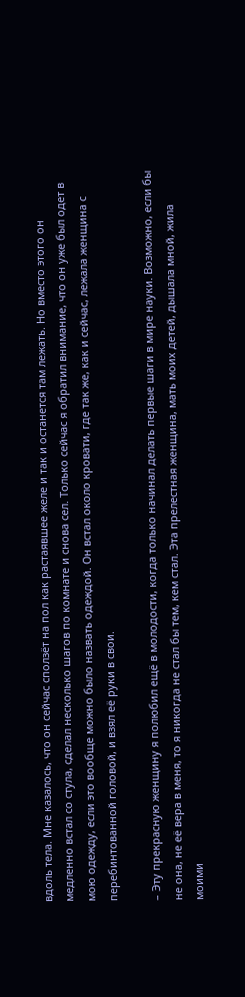вдоль тела. Мне казалось, что он сейчас сползёт на пол как растаявшее желе и так и останется там лежать. Но вместо этого он медленно встал со стула, сделал несколько шагов по комнате и снова сел. Только сейчас я обратил внимание, что он уже был одет в мою одежду, если это вообще можно было назвать одеждой. Он встал около кровати, где так же, как и сейчас, лежала женщина с перебинтованной головой, и взял её руки в свои.

– Эту прекрасную женщину я полюбил ещё в молодости, когда только начинал делать первые шаги в мире науки. Возможно, если бы не она, не её вера в меня, то я никогда не стал бы тем, кем стал. Эта прелестная женщина, мать моих детей, дышала мной, жила моими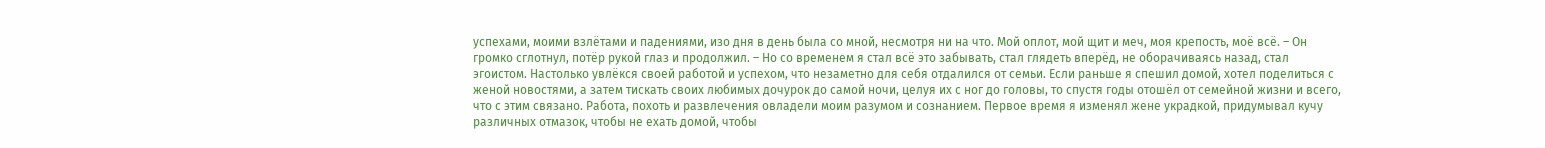успехами, моими взлётами и падениями, изо дня в день была со мной, несмотря ни на что. Мой оплот, мой щит и меч, моя крепость, моё всё. – Он громко сглотнул, потёр рукой глаз и продолжил. – Но со временем я стал всё это забывать, стал глядеть вперёд, не оборачиваясь назад, стал эгоистом. Настолько увлёкся своей работой и успехом, что незаметно для себя отдалился от семьи. Если раньше я спешил домой, хотел поделиться с женой новостями, а затем тискать своих любимых дочурок до самой ночи, целуя их с ног до головы, то спустя годы отошёл от семейной жизни и всего, что с этим связано. Работа, похоть и развлечения овладели моим разумом и сознанием. Первое время я изменял жене украдкой, придумывал кучу различных отмазок, чтобы не ехать домой, чтобы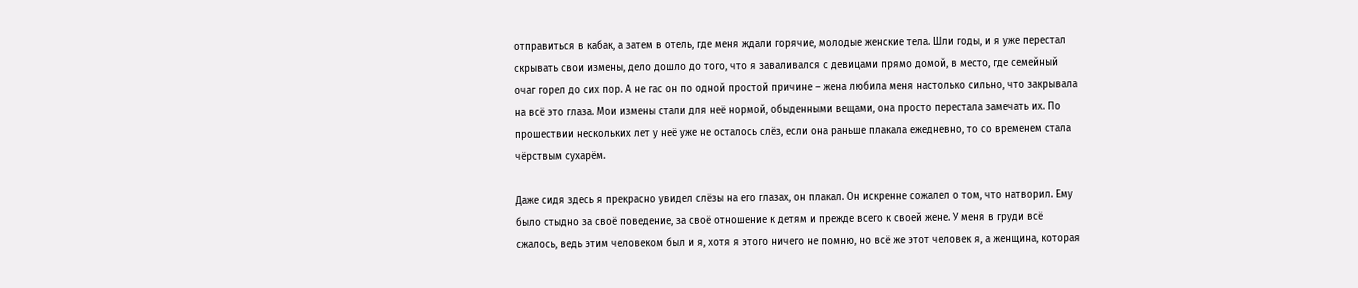отправиться в кабак, а затем в отель, где меня ждали горячие, молодые женские тела. Шли годы, и я уже перестал скрывать свои измены, дело дошло до того, что я заваливался с девицами прямо домой, в место, где семейный очаг горел до сих пор. А не гас он по одной простой причине – жена любила меня настолько сильно, что закрывала на всё это глаза. Мои измены стали для неё нормой, обыденными вещами, она просто перестала замечать их. По прошествии нескольких лет у неё уже не осталось слёз, если она раньше плакала ежедневно, то со временем стала чёрствым сухарём.

Даже сидя здесь я прекрасно увидел слёзы на его глазах, он плакал. Он искренне сожалел о том, что натворил. Ему было стыдно за своё поведение, за своё отношение к детям и прежде всего к своей жене. У меня в груди всё сжалось, ведь этим человеком был и я, хотя я этого ничего не помню, но всё же этот человек я, а женщина, которая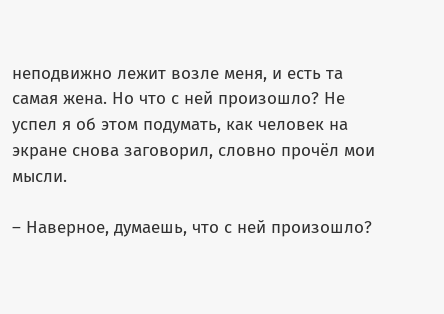неподвижно лежит возле меня, и есть та самая жена. Но что с ней произошло? Не успел я об этом подумать, как человек на экране снова заговорил, словно прочёл мои мысли.

– Наверное, думаешь, что с ней произошло?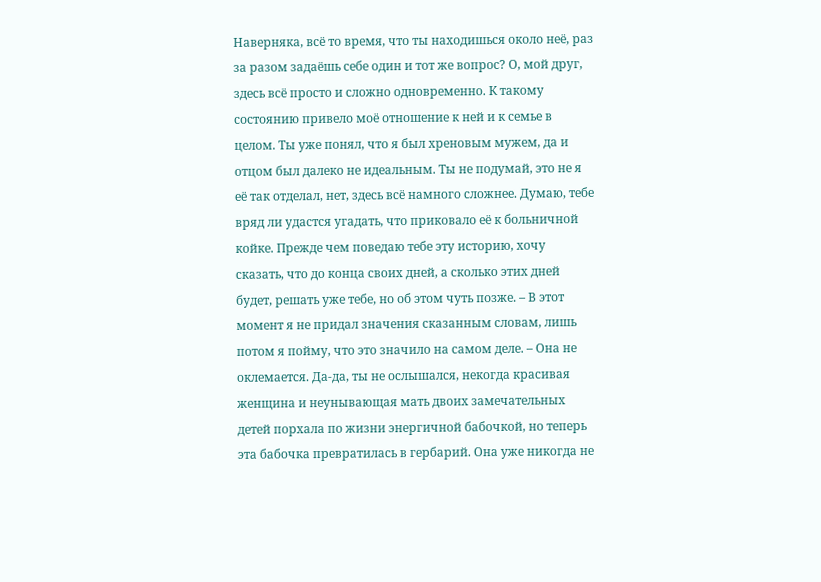Наверняка, всё то время, что ты находишься около неё, раз за разом задаёшь себе один и тот же вопрос? О, мой друг, здесь всё просто и сложно одновременно. К такому состоянию привело моё отношение к ней и к семье в целом. Ты уже понял, что я был хреновым мужем, да и отцом был далеко не идеальным. Ты не подумай, это не я её так отделал, нет, здесь всё намного сложнее. Думаю, тебе вряд ли удастся угадать, что приковало её к больничной койке. Прежде чем поведаю тебе эту историю, хочу сказать, что до конца своих дней, а сколько этих дней будет, решать уже тебе, но об этом чуть позже. – В этот момент я не придал значения сказанным словам, лишь потом я пойму, что это значило на самом деле. – Она не оклемается. Да-да, ты не ослышался, некогда красивая женщина и неунывающая мать двоих замечательных детей порхала по жизни энергичной бабочкой, но теперь эта бабочка превратилась в гербарий. Она уже никогда не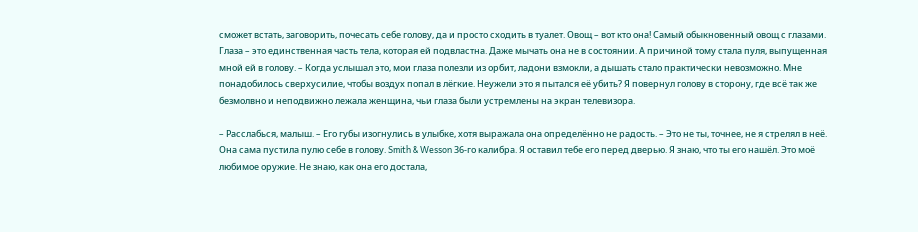сможет встать, заговорить, почесать себе голову, да и просто сходить в туалет. Овощ – вот кто она! Самый обыкновенный овощ с глазами. Глаза – это единственная часть тела, которая ей подвластна. Даже мычать она не в состоянии. А причиной тому стала пуля, выпущенная мной ей в голову. – Когда услышал это, мои глаза полезли из орбит, ладони взмокли, а дышать стало практически невозможно. Мне понадобилось сверхусилие, чтобы воздух попал в лёгкие. Неужели это я пытался её убить? Я повернул голову в сторону, где всё так же безмолвно и неподвижно лежала женщина, чьи глаза были устремлены на экран телевизора.

– Расслабься, малыш. – Его губы изогнулись в улыбке, хотя выражала она определённо не радость. – Это не ты, точнее, не я стрелял в неё. Она сама пустила пулю себе в голову. Smith & Wesson 36-го калибра. Я оставил тебе его перед дверью. Я знаю, что ты его нашёл. Это моё любимое оружие. Не знаю, как она его достала,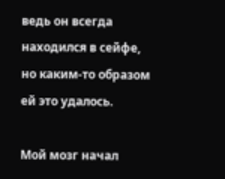ведь он всегда находился в сейфе, но каким-то образом ей это удалось.

Мой мозг начал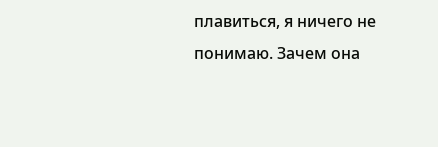плавиться, я ничего не понимаю. Зачем она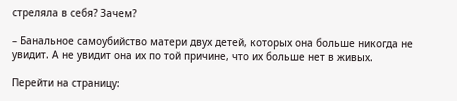стреляла в себя? Зачем?

– Банальное самоубийство матери двух детей, которых она больше никогда не увидит. А не увидит она их по той причине, что их больше нет в живых.

Перейти на страницу: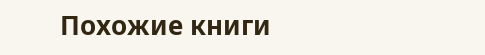Похожие книги